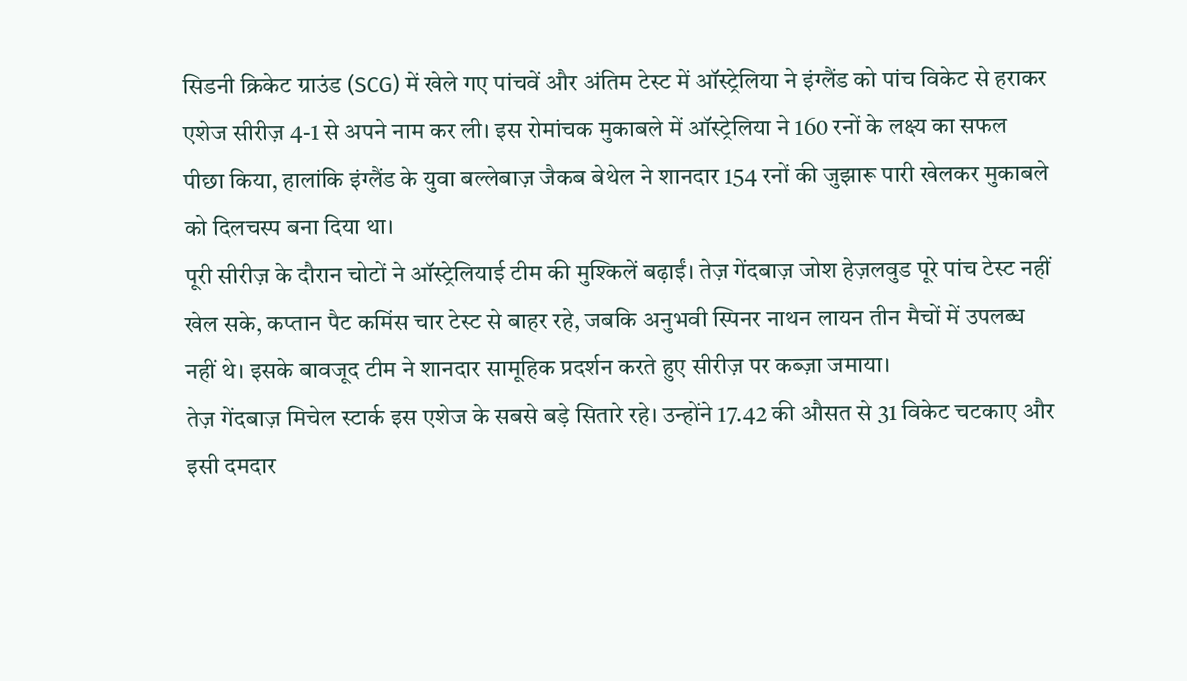सिडनी क्रिकेट ग्राउंड (SCG) में खेले गए पांचवें और अंतिम टेस्ट में ऑस्ट्रेलिया ने इंग्लैंड को पांच विकेट से हराकर एशेज सीरीज़ 4-1 से अपने नाम कर ली। इस रोमांचक मुकाबले में ऑस्ट्रेलिया ने 160 रनों के लक्ष्य का सफल पीछा किया, हालांकि इंग्लैंड के युवा बल्लेबाज़ जैकब बेथेल ने शानदार 154 रनों की जुझारू पारी खेलकर मुकाबले को दिलचस्प बना दिया था।
पूरी सीरीज़ के दौरान चोटों ने ऑस्ट्रेलियाई टीम की मुश्किलें बढ़ाईं। तेज़ गेंदबाज़ जोश हेज़लवुड पूरे पांच टेस्ट नहीं खेल सके, कप्तान पैट कमिंस चार टेस्ट से बाहर रहे, जबकि अनुभवी स्पिनर नाथन लायन तीन मैचों में उपलब्ध नहीं थे। इसके बावजूद टीम ने शानदार सामूहिक प्रदर्शन करते हुए सीरीज़ पर कब्ज़ा जमाया।
तेज़ गेंदबाज़ मिचेल स्टार्क इस एशेज के सबसे बड़े सितारे रहे। उन्होंने 17.42 की औसत से 31 विकेट चटकाए और इसी दमदार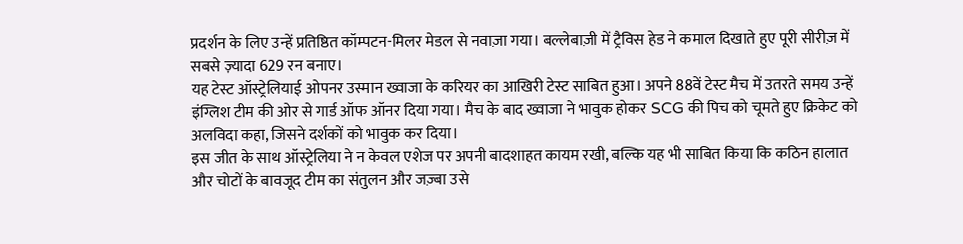प्रदर्शन के लिए उन्हें प्रतिष्ठित कॉम्पटन-मिलर मेडल से नवाज़ा गया। बल्लेबाज़ी में ट्रैविस हेड ने कमाल दिखाते हुए पूरी सीरीज़ में सबसे ज़्यादा 629 रन बनाए।
यह टेस्ट ऑस्ट्रेलियाई ओपनर उस्मान ख्वाजा के करियर का आखिरी टेस्ट साबित हुआ। अपने 88वें टेस्ट मैच में उतरते समय उन्हें इंग्लिश टीम की ओर से गार्ड ऑफ ऑनर दिया गया। मैच के बाद ख्वाजा ने भावुक होकर SCG की पिच को चूमते हुए क्रिकेट को अलविदा कहा, जिसने दर्शकों को भावुक कर दिया।
इस जीत के साथ ऑस्ट्रेलिया ने न केवल एशेज पर अपनी बादशाहत कायम रखी, बल्कि यह भी साबित किया कि कठिन हालात और चोटों के बावजूद टीम का संतुलन और जज़्बा उसे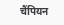चैंपियन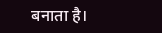बनाता है।